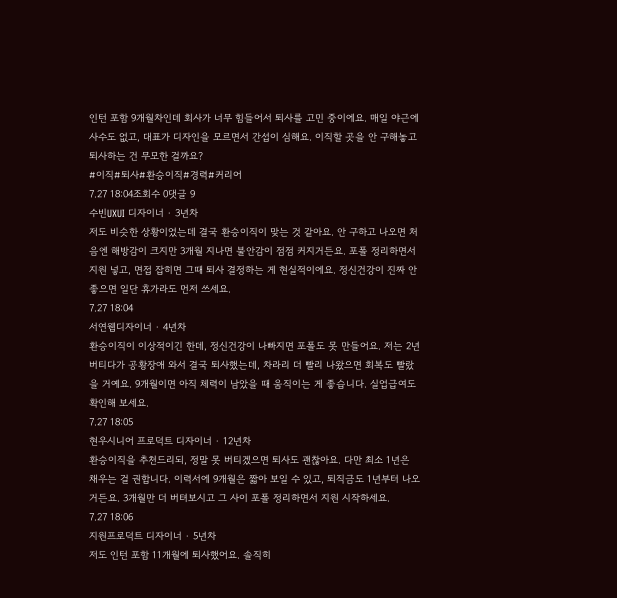인턴 포함 9개월차인데 회사가 너무 힘들어서 퇴사를 고민 중이에요. 매일 야근에 사수도 없고, 대표가 디자인을 모르면서 간섭이 심해요. 이직할 곳을 안 구해놓고 퇴사하는 건 무모한 걸까요?
#이직#퇴사#환승이직#경력#커리어
7.27 18:04조회수 0댓글 9
수빈UXUI 디자이너 · 3년차
저도 비슷한 상황이었는데 결국 환승이직이 맞는 것 같아요. 안 구하고 나오면 처음엔 해방감이 크지만 3개월 지나면 불안감이 점점 커지거든요. 포폴 정리하면서 지원 넣고, 면접 잡히면 그때 퇴사 결정하는 게 현실적이에요. 정신건강이 진짜 안 좋으면 일단 휴가라도 먼저 쓰세요.
7.27 18:04
서연웹디자이너 · 4년차
환승이직이 이상적이긴 한데, 정신건강이 나빠지면 포폴도 못 만들어요. 저는 2년 버티다가 공황장애 와서 결국 퇴사했는데, 차라리 더 빨리 나왔으면 회복도 빨랐을 거예요. 9개월이면 아직 체력이 남았을 때 움직이는 게 좋습니다. 실업급여도 확인해 보세요.
7.27 18:05
현우시니어 프로덕트 디자이너 · 12년차
환승이직을 추천드리되, 정말 못 버티겠으면 퇴사도 괜찮아요. 다만 최소 1년은 채우는 걸 권합니다. 이력서에 9개월은 짧아 보일 수 있고, 퇴직금도 1년부터 나오거든요. 3개월만 더 버텨보시고 그 사이 포폴 정리하면서 지원 시작하세요.
7.27 18:06
지원프로덕트 디자이너 · 5년차
저도 인턴 포함 11개월에 퇴사했어요. 솔직히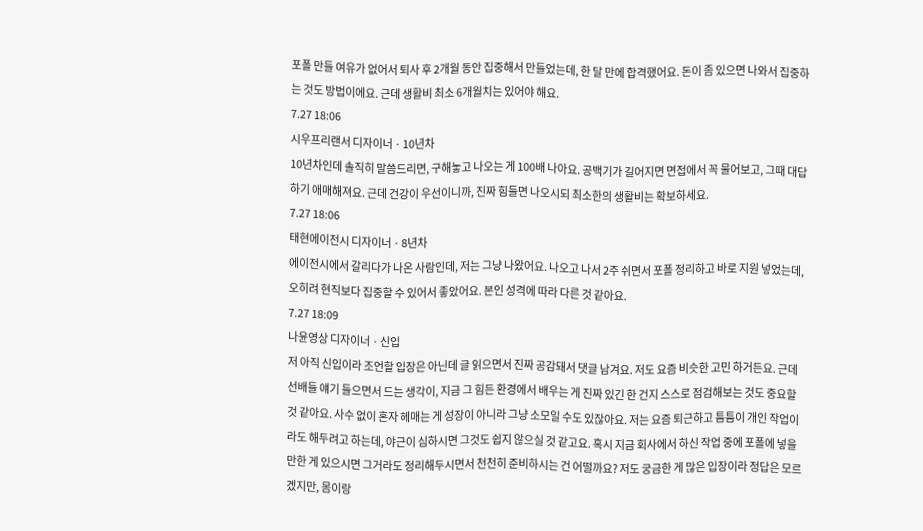포폴 만들 여유가 없어서 퇴사 후 2개월 동안 집중해서 만들었는데, 한 달 만에 합격했어요. 돈이 좀 있으면 나와서 집중하는 것도 방법이에요. 근데 생활비 최소 6개월치는 있어야 해요.
7.27 18:06
시우프리랜서 디자이너 · 10년차
10년차인데 솔직히 말씀드리면, 구해놓고 나오는 게 100배 나아요. 공백기가 길어지면 면접에서 꼭 물어보고, 그때 대답하기 애매해져요. 근데 건강이 우선이니까, 진짜 힘들면 나오시되 최소한의 생활비는 확보하세요.
7.27 18:06
태현에이전시 디자이너 · 8년차
에이전시에서 갈리다가 나온 사람인데, 저는 그냥 나왔어요. 나오고 나서 2주 쉬면서 포폴 정리하고 바로 지원 넣었는데, 오히려 현직보다 집중할 수 있어서 좋았어요. 본인 성격에 따라 다른 것 같아요.
7.27 18:09
나윤영상 디자이너 · 신입
저 아직 신입이라 조언할 입장은 아닌데 글 읽으면서 진짜 공감돼서 댓글 남겨요. 저도 요즘 비슷한 고민 하거든요. 근데 선배들 얘기 들으면서 드는 생각이, 지금 그 힘든 환경에서 배우는 게 진짜 있긴 한 건지 스스로 점검해보는 것도 중요할 것 같아요. 사수 없이 혼자 헤매는 게 성장이 아니라 그냥 소모일 수도 있잖아요. 저는 요즘 퇴근하고 틈틈이 개인 작업이라도 해두려고 하는데, 야근이 심하시면 그것도 쉽지 않으실 것 같고요. 혹시 지금 회사에서 하신 작업 중에 포폴에 넣을 만한 게 있으시면 그거라도 정리해두시면서 천천히 준비하시는 건 어떨까요? 저도 궁금한 게 많은 입장이라 정답은 모르겠지만, 몸이랑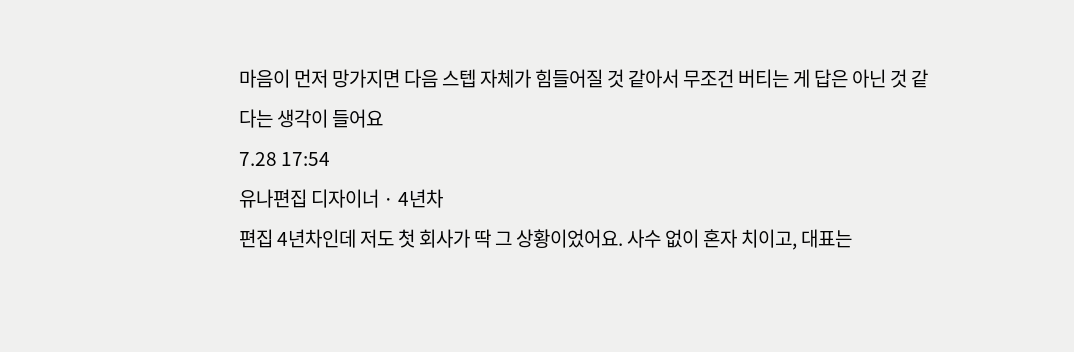마음이 먼저 망가지면 다음 스텝 자체가 힘들어질 것 같아서 무조건 버티는 게 답은 아닌 것 같다는 생각이 들어요
7.28 17:54
유나편집 디자이너 · 4년차
편집 4년차인데 저도 첫 회사가 딱 그 상황이었어요. 사수 없이 혼자 치이고, 대표는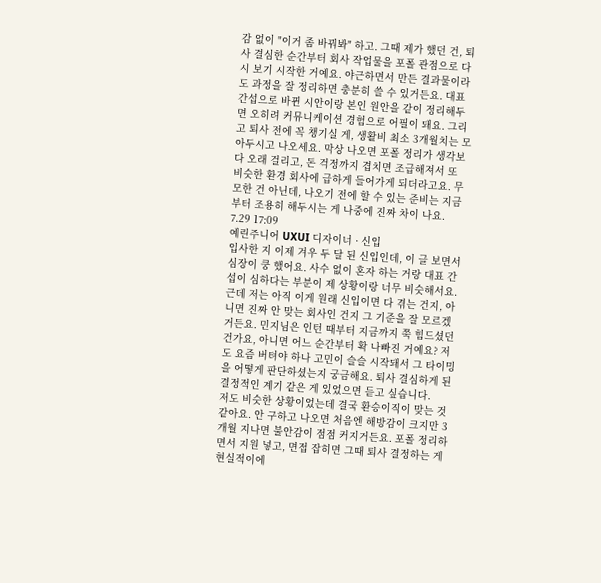감 없이 "이거 좀 바꿔봐" 하고. 그때 제가 했던 건, 퇴사 결심한 순간부터 회사 작업물을 포폴 관점으로 다시 보기 시작한 거예요. 야근하면서 만든 결과물이라도 과정을 잘 정리하면 충분히 쓸 수 있거든요. 대표 간섭으로 바뀐 시안이랑 본인 원안을 같이 정리해두면 오히려 커뮤니케이션 경험으로 어필이 돼요. 그리고 퇴사 전에 꼭 챙기실 게, 생활비 최소 3개월치는 모아두시고 나오세요. 막상 나오면 포폴 정리가 생각보다 오래 걸리고, 돈 걱정까지 겹치면 조급해져서 또 비슷한 환경 회사에 급하게 들어가게 되더라고요. 무모한 건 아닌데, 나오기 전에 할 수 있는 준비는 지금부터 조용히 해두시는 게 나중에 진짜 차이 나요.
7.29 17:09
예린주니어 UXUI 디자이너 · 신입
입사한 지 이제 겨우 두 달 된 신입인데, 이 글 보면서 심장이 쿵 했어요. 사수 없이 혼자 하는 거랑 대표 간섭이 심하다는 부분이 제 상황이랑 너무 비슷해서요. 근데 저는 아직 이게 원래 신입이면 다 겪는 건지, 아니면 진짜 안 맞는 회사인 건지 그 기준을 잘 모르겠거든요. 민지님은 인턴 때부터 지금까지 쭉 힘드셨던 건가요, 아니면 어느 순간부터 확 나빠진 거예요? 저도 요즘 버텨야 하나 고민이 슬슬 시작돼서 그 타이밍을 어떻게 판단하셨는지 궁금해요. 퇴사 결심하게 된 결정적인 계기 같은 게 있었으면 듣고 싶습니다.
저도 비슷한 상황이었는데 결국 환승이직이 맞는 것 같아요. 안 구하고 나오면 처음엔 해방감이 크지만 3개월 지나면 불안감이 점점 커지거든요. 포폴 정리하면서 지원 넣고, 면접 잡히면 그때 퇴사 결정하는 게 현실적이에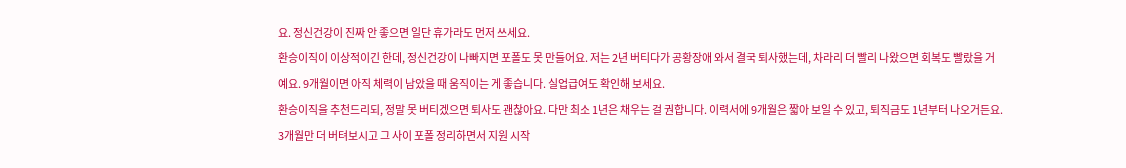요. 정신건강이 진짜 안 좋으면 일단 휴가라도 먼저 쓰세요.
환승이직이 이상적이긴 한데, 정신건강이 나빠지면 포폴도 못 만들어요. 저는 2년 버티다가 공황장애 와서 결국 퇴사했는데, 차라리 더 빨리 나왔으면 회복도 빨랐을 거예요. 9개월이면 아직 체력이 남았을 때 움직이는 게 좋습니다. 실업급여도 확인해 보세요.
환승이직을 추천드리되, 정말 못 버티겠으면 퇴사도 괜찮아요. 다만 최소 1년은 채우는 걸 권합니다. 이력서에 9개월은 짧아 보일 수 있고, 퇴직금도 1년부터 나오거든요. 3개월만 더 버텨보시고 그 사이 포폴 정리하면서 지원 시작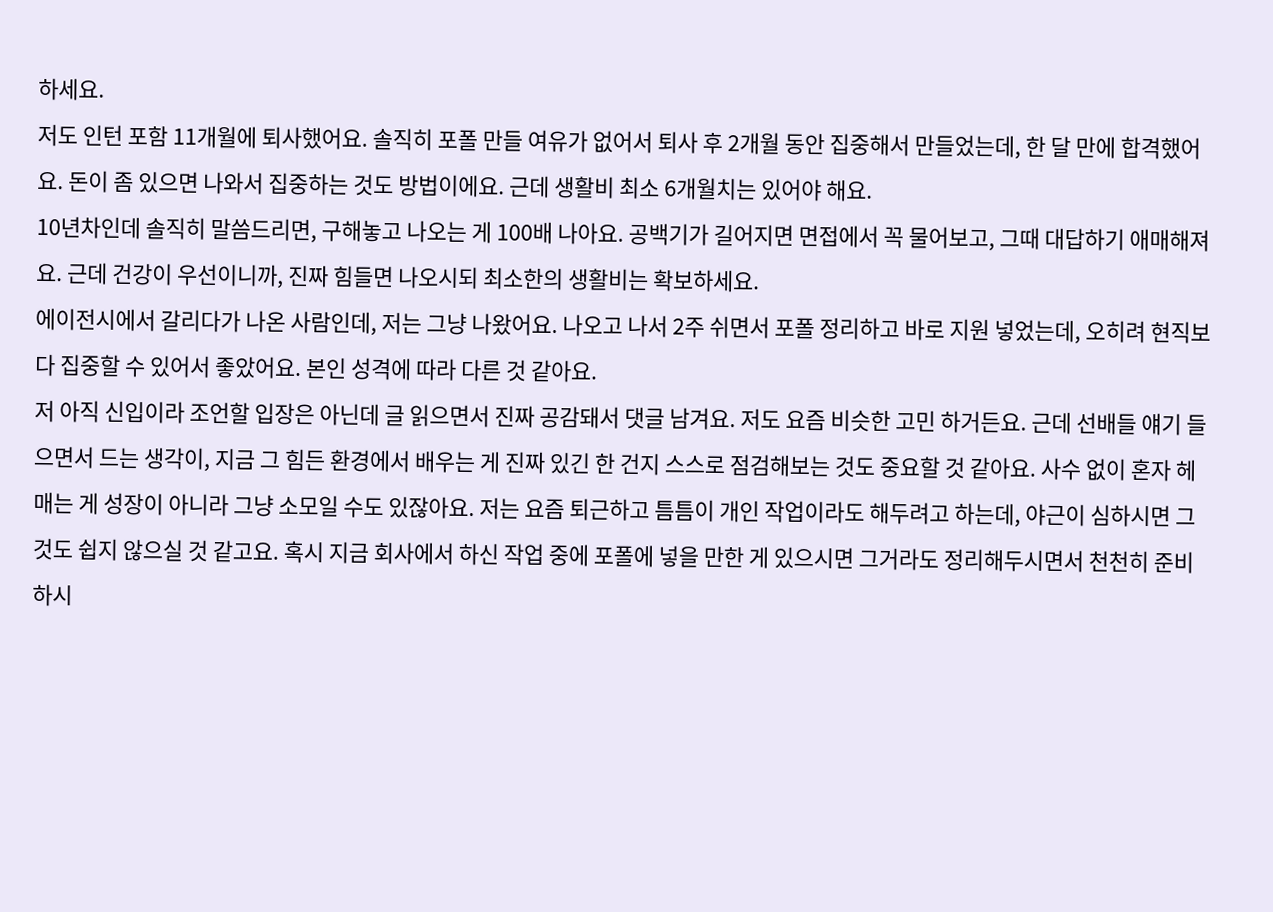하세요.
저도 인턴 포함 11개월에 퇴사했어요. 솔직히 포폴 만들 여유가 없어서 퇴사 후 2개월 동안 집중해서 만들었는데, 한 달 만에 합격했어요. 돈이 좀 있으면 나와서 집중하는 것도 방법이에요. 근데 생활비 최소 6개월치는 있어야 해요.
10년차인데 솔직히 말씀드리면, 구해놓고 나오는 게 100배 나아요. 공백기가 길어지면 면접에서 꼭 물어보고, 그때 대답하기 애매해져요. 근데 건강이 우선이니까, 진짜 힘들면 나오시되 최소한의 생활비는 확보하세요.
에이전시에서 갈리다가 나온 사람인데, 저는 그냥 나왔어요. 나오고 나서 2주 쉬면서 포폴 정리하고 바로 지원 넣었는데, 오히려 현직보다 집중할 수 있어서 좋았어요. 본인 성격에 따라 다른 것 같아요.
저 아직 신입이라 조언할 입장은 아닌데 글 읽으면서 진짜 공감돼서 댓글 남겨요. 저도 요즘 비슷한 고민 하거든요. 근데 선배들 얘기 들으면서 드는 생각이, 지금 그 힘든 환경에서 배우는 게 진짜 있긴 한 건지 스스로 점검해보는 것도 중요할 것 같아요. 사수 없이 혼자 헤매는 게 성장이 아니라 그냥 소모일 수도 있잖아요. 저는 요즘 퇴근하고 틈틈이 개인 작업이라도 해두려고 하는데, 야근이 심하시면 그것도 쉽지 않으실 것 같고요. 혹시 지금 회사에서 하신 작업 중에 포폴에 넣을 만한 게 있으시면 그거라도 정리해두시면서 천천히 준비하시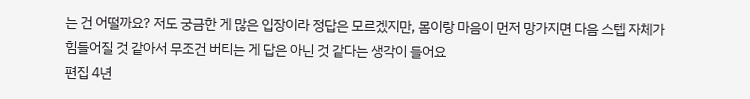는 건 어떨까요? 저도 궁금한 게 많은 입장이라 정답은 모르겠지만, 몸이랑 마음이 먼저 망가지면 다음 스텝 자체가 힘들어질 것 같아서 무조건 버티는 게 답은 아닌 것 같다는 생각이 들어요
편집 4년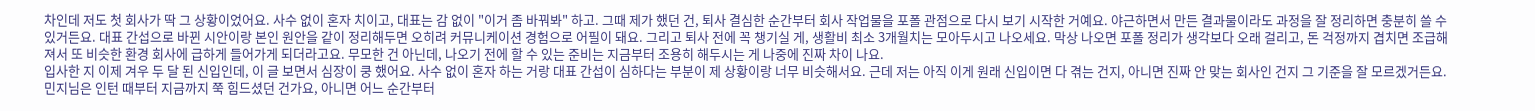차인데 저도 첫 회사가 딱 그 상황이었어요. 사수 없이 혼자 치이고, 대표는 감 없이 "이거 좀 바꿔봐" 하고. 그때 제가 했던 건, 퇴사 결심한 순간부터 회사 작업물을 포폴 관점으로 다시 보기 시작한 거예요. 야근하면서 만든 결과물이라도 과정을 잘 정리하면 충분히 쓸 수 있거든요. 대표 간섭으로 바뀐 시안이랑 본인 원안을 같이 정리해두면 오히려 커뮤니케이션 경험으로 어필이 돼요. 그리고 퇴사 전에 꼭 챙기실 게, 생활비 최소 3개월치는 모아두시고 나오세요. 막상 나오면 포폴 정리가 생각보다 오래 걸리고, 돈 걱정까지 겹치면 조급해져서 또 비슷한 환경 회사에 급하게 들어가게 되더라고요. 무모한 건 아닌데, 나오기 전에 할 수 있는 준비는 지금부터 조용히 해두시는 게 나중에 진짜 차이 나요.
입사한 지 이제 겨우 두 달 된 신입인데, 이 글 보면서 심장이 쿵 했어요. 사수 없이 혼자 하는 거랑 대표 간섭이 심하다는 부분이 제 상황이랑 너무 비슷해서요. 근데 저는 아직 이게 원래 신입이면 다 겪는 건지, 아니면 진짜 안 맞는 회사인 건지 그 기준을 잘 모르겠거든요. 민지님은 인턴 때부터 지금까지 쭉 힘드셨던 건가요, 아니면 어느 순간부터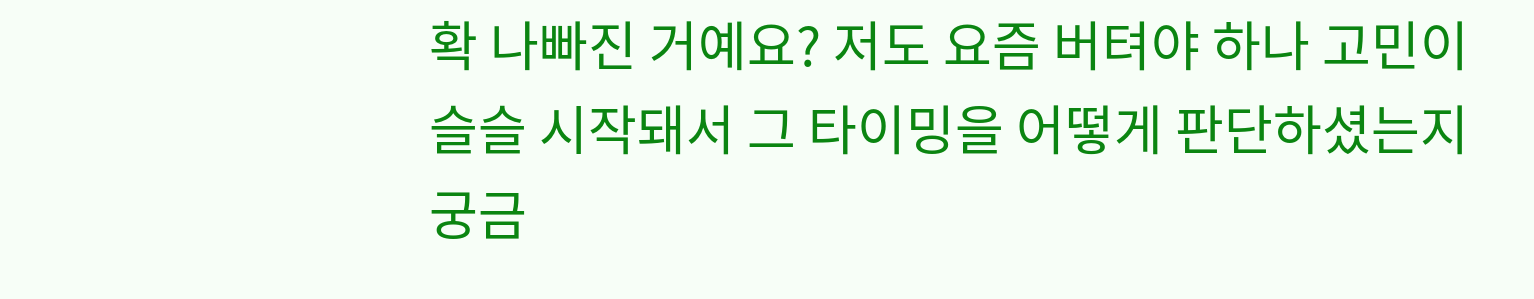확 나빠진 거예요? 저도 요즘 버텨야 하나 고민이 슬슬 시작돼서 그 타이밍을 어떻게 판단하셨는지 궁금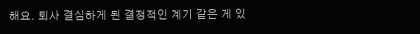해요. 퇴사 결심하게 된 결정적인 계기 같은 게 있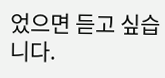었으면 듣고 싶습니다.